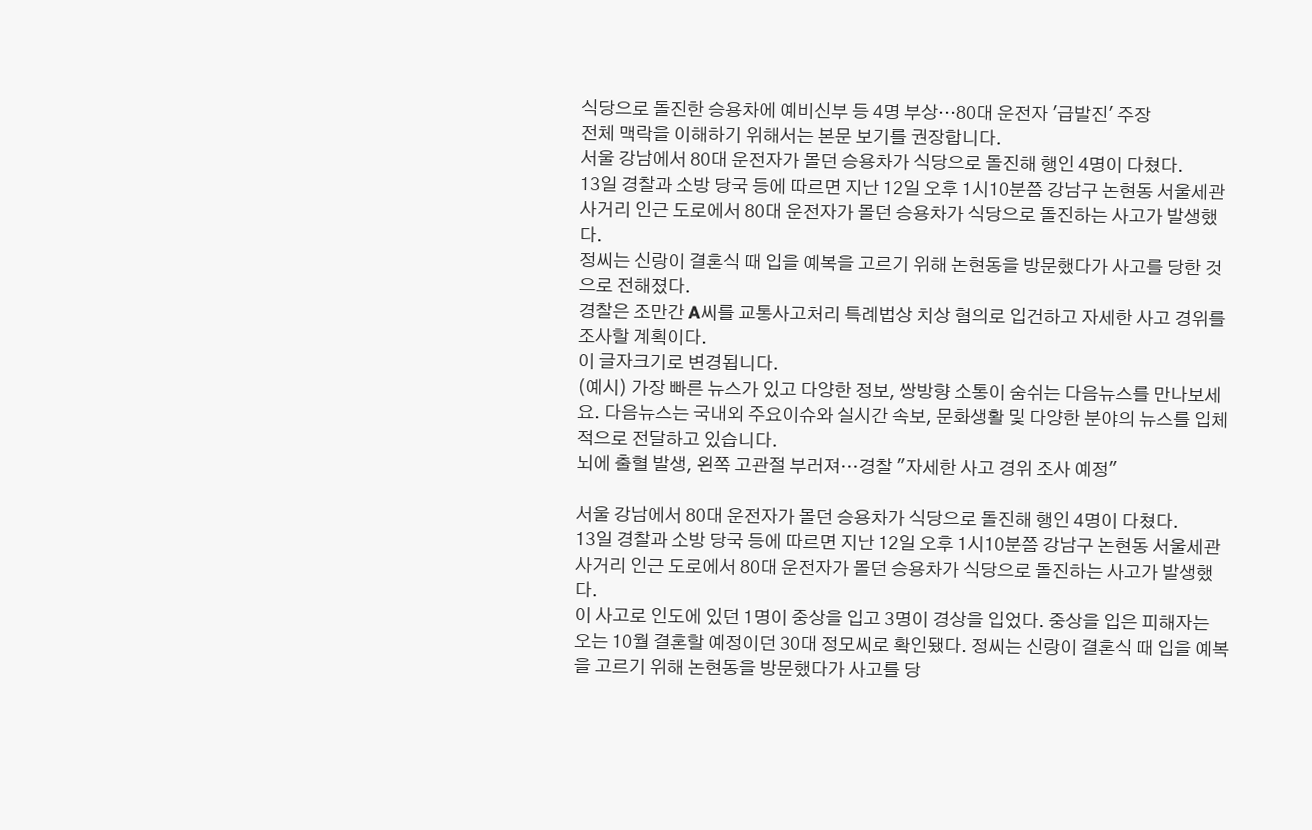식당으로 돌진한 승용차에 예비신부 등 4명 부상…80대 운전자 '급발진' 주장
전체 맥락을 이해하기 위해서는 본문 보기를 권장합니다.
서울 강남에서 80대 운전자가 몰던 승용차가 식당으로 돌진해 행인 4명이 다쳤다.
13일 경찰과 소방 당국 등에 따르면 지난 12일 오후 1시10분쯤 강남구 논현동 서울세관사거리 인근 도로에서 80대 운전자가 몰던 승용차가 식당으로 돌진하는 사고가 발생했다.
정씨는 신랑이 결혼식 때 입을 예복을 고르기 위해 논현동을 방문했다가 사고를 당한 것으로 전해졌다.
경찰은 조만간 A씨를 교통사고처리 특례법상 치상 혐의로 입건하고 자세한 사고 경위를 조사할 계획이다.
이 글자크기로 변경됩니다.
(예시) 가장 빠른 뉴스가 있고 다양한 정보, 쌍방향 소통이 숨쉬는 다음뉴스를 만나보세요. 다음뉴스는 국내외 주요이슈와 실시간 속보, 문화생활 및 다양한 분야의 뉴스를 입체적으로 전달하고 있습니다.
뇌에 출혈 발생, 왼쪽 고관절 부러져…경찰 "자세한 사고 경위 조사 예정"

서울 강남에서 80대 운전자가 몰던 승용차가 식당으로 돌진해 행인 4명이 다쳤다.
13일 경찰과 소방 당국 등에 따르면 지난 12일 오후 1시10분쯤 강남구 논현동 서울세관사거리 인근 도로에서 80대 운전자가 몰던 승용차가 식당으로 돌진하는 사고가 발생했다.
이 사고로 인도에 있던 1명이 중상을 입고 3명이 경상을 입었다. 중상을 입은 피해자는 오는 10월 결혼할 예정이던 30대 정모씨로 확인됐다. 정씨는 신랑이 결혼식 때 입을 예복을 고르기 위해 논현동을 방문했다가 사고를 당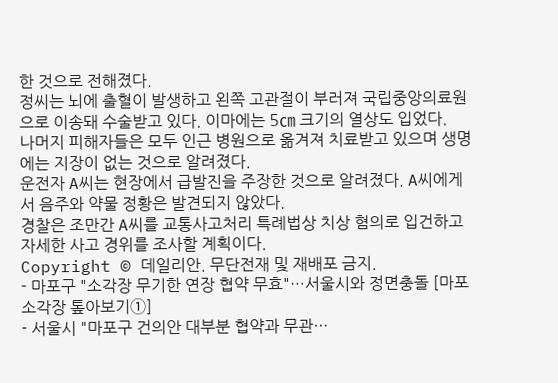한 것으로 전해졌다.
정씨는 뇌에 출혈이 발생하고 왼쪽 고관절이 부러져 국립중앙의료원으로 이송돼 수술받고 있다. 이마에는 5㎝ 크기의 열상도 입었다.
나머지 피해자들은 모두 인근 병원으로 옮겨져 치료받고 있으며 생명에는 지장이 없는 것으로 알려졌다.
운전자 A씨는 현장에서 급발진을 주장한 것으로 알려졌다. A씨에게서 음주와 약물 정황은 발견되지 않았다.
경찰은 조만간 A씨를 교통사고처리 특례법상 치상 혐의로 입건하고 자세한 사고 경위를 조사할 계획이다.
Copyright © 데일리안. 무단전재 및 재배포 금지.
- 마포구 "소각장 무기한 연장 협약 무효"…서울시와 정면충돌 [마포소각장 톺아보기①]
- 서울시 "마포구 건의안 대부분 협약과 무관…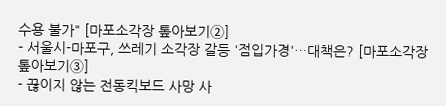수용 불가" [마포소각장 톺아보기②]
- 서울시-마포구, 쓰레기 소각장 갈등 '점입가경'…대책은? [마포소각장 톺아보기③]
- 끊이지 않는 전동킥보드 사망 사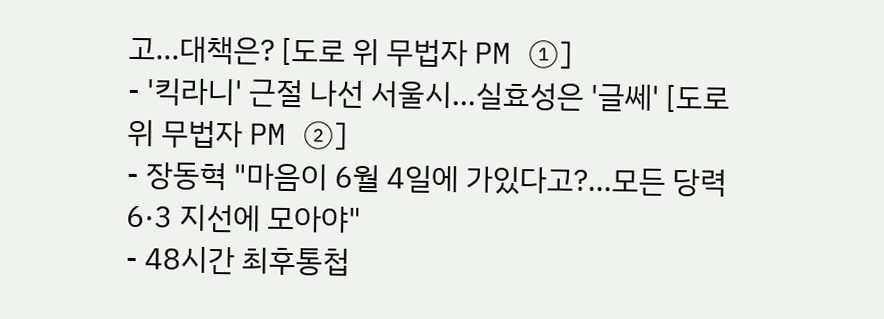고…대책은? [도로 위 무법자 PM ①]
- '킥라니' 근절 나선 서울시…실효성은 '글쎄' [도로 위 무법자 PM ②]
- 장동혁 "마음이 6월 4일에 가있다고?…모든 당력 6·3 지선에 모아야"
- 48시간 최후통첩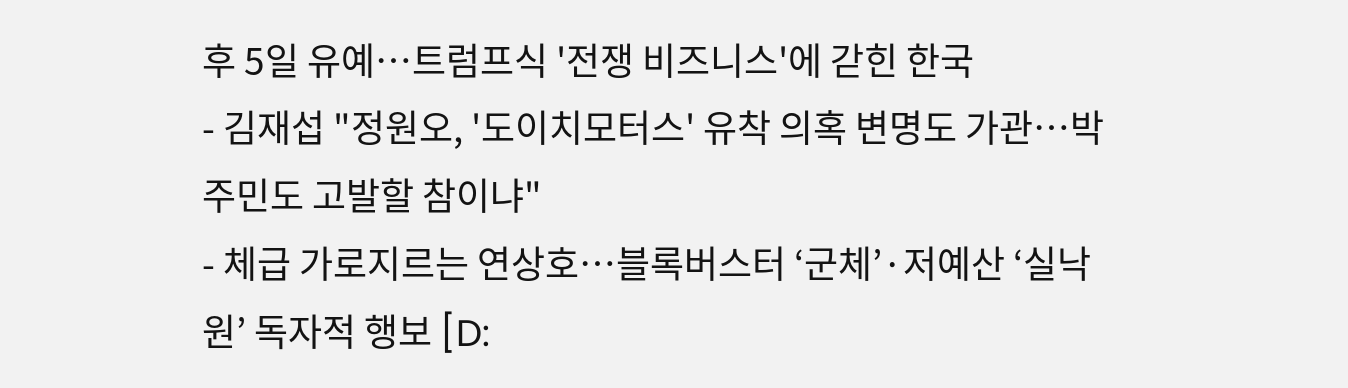후 5일 유예…트럼프식 '전쟁 비즈니스'에 갇힌 한국
- 김재섭 "정원오, '도이치모터스' 유착 의혹 변명도 가관…박주민도 고발할 참이냐"
- 체급 가로지르는 연상호…블록버스터 ‘군체’·저예산 ‘실낙원’ 독자적 행보 [D: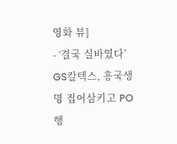영화 뷰]
- ‘결국 실바였다’ GS칼텍스, 흥국생명 집어삼키고 PO행